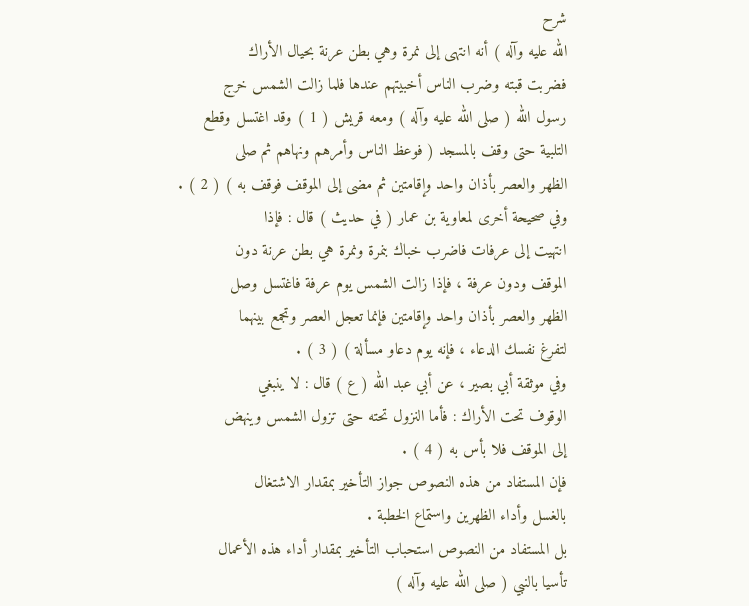شرح
الله عليه وآله ) أنه انتهى إلى نمرة وهي بطن عرنة بحيال الأراك
فضربت قبته وضرب الناس أخبيتهم عندها فلما زالت الشمس خرج
رسول الله ( صلى الله عليه وآله ) ومعه قريش ( 1 ) وقد اغتسل وقطع
التلبية حتى وقف بالمسجد ( فوعظ الناس وأمرهم ونهاهم ثم صلى
الظهر والعصر بأذان واحد وإقامتين ثم مضى إلى الموقف فوقف به ) ( 2 ) .
وفي صحيحة أخرى لمعاوية بن عمار ( في حديث ) قال : فإذا
انتهيت إلى عرفات فاضرب خباك بنمرة ونمرة هي بطن عرنة دون
الموقف ودون عرفة ، فإذا زالت الشمس يوم عرفة فاغتسل وصل
الظهر والعصر بأذان واحد وإقامتين فإنما تعجل العصر وتجمع بينهما
لتفرغ نفسك الدعاء ، فإنه يوم دعاو مسألة ) ( 3 ) .
وفي موثقة أبي بصير ، عن أبي عبد الله ( ع ) قال : لا ينبغي
الوقوف تحت الأراك : فأما النزول تحته حتى تزول الشمس وينهض
إلى الموقف فلا بأس به ( 4 ) .
فإن المستفاد من هذه النصوص جواز التأخير بمقدار الاشتغال
بالغسل وأداء الظهرين واستماع الخطبة .
بل المستفاد من النصوص استحباب التأخير بمقدار أداء هذه الأعمال
تأسيا بالنبي ( صلى الله عليه وآله )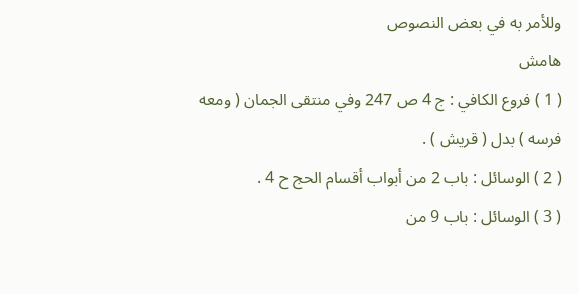وللأمر به في بعض النصوص
هامش
( 1 ) فروع الكافي : ج 4 ص 247 وفي منتقى الجمان ( ومعه
فرسه ) بدل ( قريش ) .
( 2 ) الوسائل : باب 2 من أبواب أقسام الحج ح 4 .
( 3 ) الوسائل : باب 9 من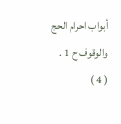أبواب احرام الحج والوقوف ح 1 .
( 4 )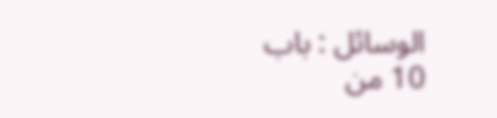الوسائل : باب 10 من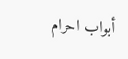أبواب احرام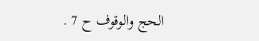الحج والوقوف ح 7 .